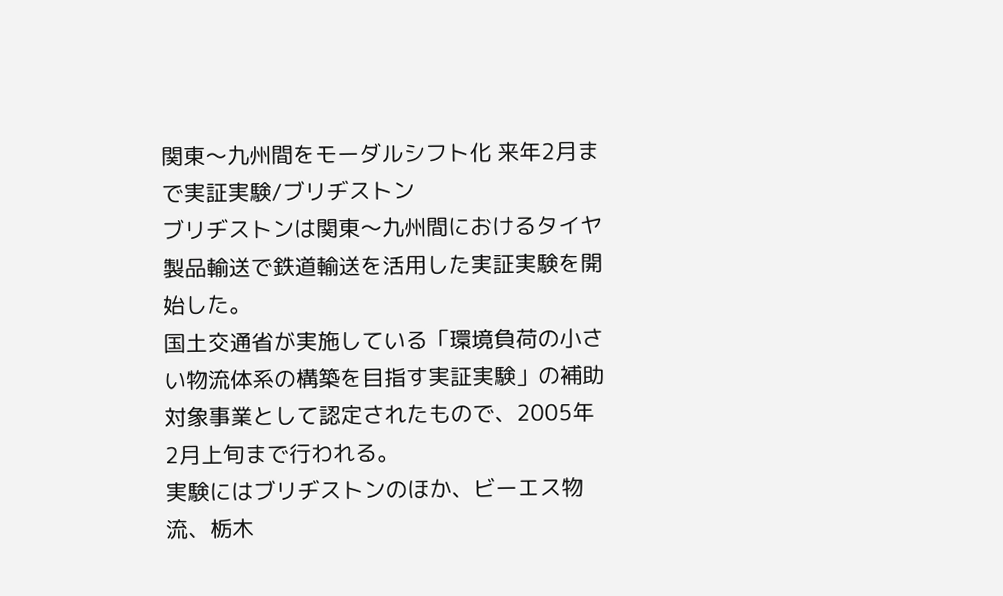関東〜九州間をモーダルシフト化 来年2月まで実証実験/ブリヂストン
ブリヂストンは関東〜九州間におけるタイヤ製品輸送で鉄道輸送を活用した実証実験を開始した。
国土交通省が実施している「環境負荷の小さい物流体系の構築を目指す実証実験」の補助対象事業として認定されたもので、2005年2月上旬まで行われる。
実験にはブリヂストンのほか、ビーエス物流、栃木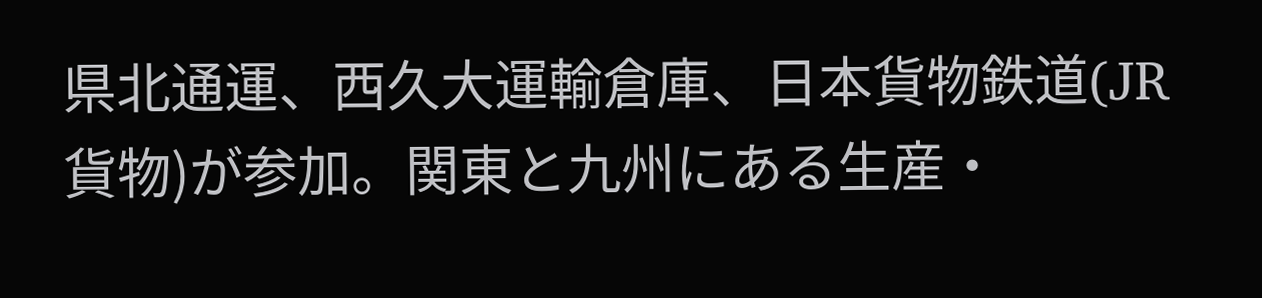県北通運、西久大運輸倉庫、日本貨物鉄道(JR貨物)が参加。関東と九州にある生産・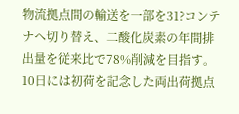物流拠点間の輸送を一部を31?コンテナへ切り替え、二酸化炭素の年間排出量を従来比で78%削減を目指す。
10日には初荷を記念した両出荷拠点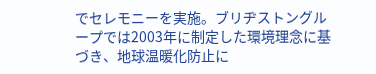でセレモニーを実施。ブリヂストングループでは2003年に制定した環境理念に基づき、地球温暖化防止に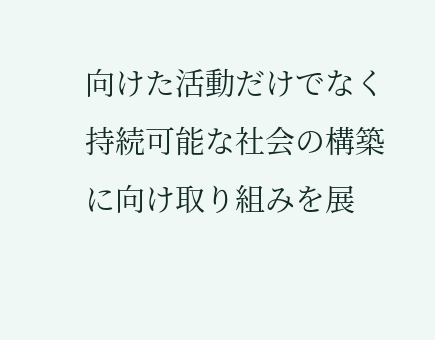向けた活動だけでなく持続可能な社会の構築に向け取り組みを展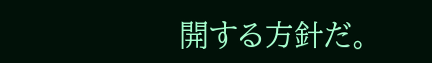開する方針だ。